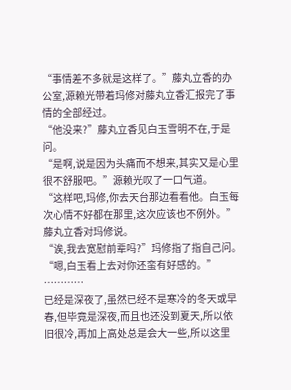“事情差不多就是这样了。”藤丸立香的办公室,源赖光带着玛修对藤丸立香汇报完了事情的全部经过。
“他没来?”藤丸立香见白玉雪明不在,于是问。
“是啊,说是因为头痛而不想来,其实又是心里很不舒服吧。”源赖光叹了一口气道。
“这样吧,玛修,你去天台那边看看他。白玉每次心情不好都在那里,这次应该也不例外。”藤丸立香对玛修说。
“诶,我去宽慰前辈吗?”玛修指了指自己问。
“嗯,白玉看上去对你还蛮有好感的。”
…………
已经是深夜了,虽然已经不是寒冷的冬天或早春,但毕竟是深夜,而且也还没到夏天,所以依旧很冷,再加上高处总是会大一些,所以这里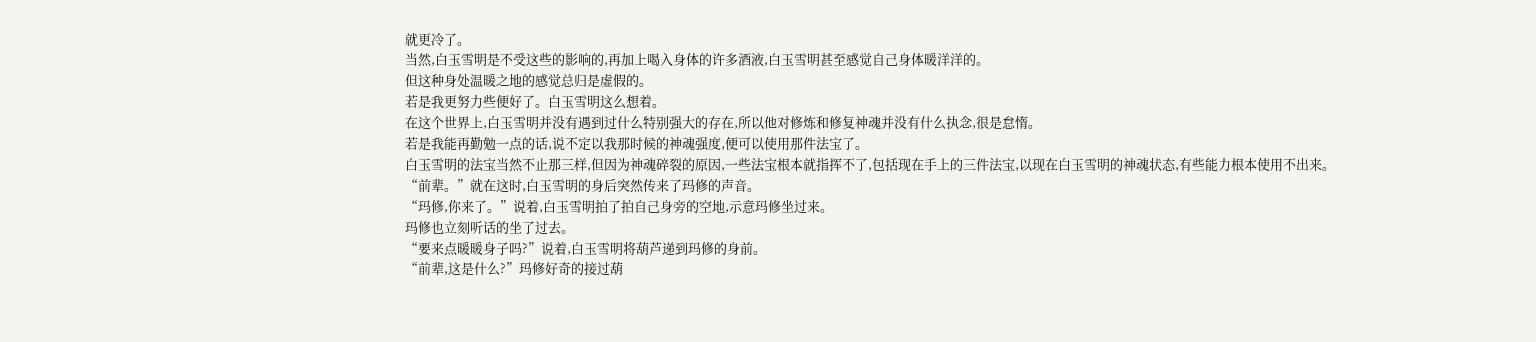就更冷了。
当然,白玉雪明是不受这些的影响的,再加上喝入身体的许多酒液,白玉雪明甚至感觉自己身体暖洋洋的。
但这种身处温暖之地的感觉总归是虚假的。
若是我更努力些便好了。白玉雪明这么想着。
在这个世界上,白玉雪明并没有遇到过什么特别强大的存在,所以他对修炼和修复神魂并没有什么执念,很是怠惰。
若是我能再勤勉一点的话,说不定以我那时候的神魂强度,便可以使用那件法宝了。
白玉雪明的法宝当然不止那三样,但因为神魂碎裂的原因,一些法宝根本就指挥不了,包括现在手上的三件法宝,以现在白玉雪明的神魂状态,有些能力根本使用不出来。
“前辈。”就在这时,白玉雪明的身后突然传来了玛修的声音。
“玛修,你来了。”说着,白玉雪明拍了拍自己身旁的空地,示意玛修坐过来。
玛修也立刻听话的坐了过去。
“要来点暖暖身子吗?”说着,白玉雪明将葫芦递到玛修的身前。
“前辈,这是什么?”玛修好奇的接过葫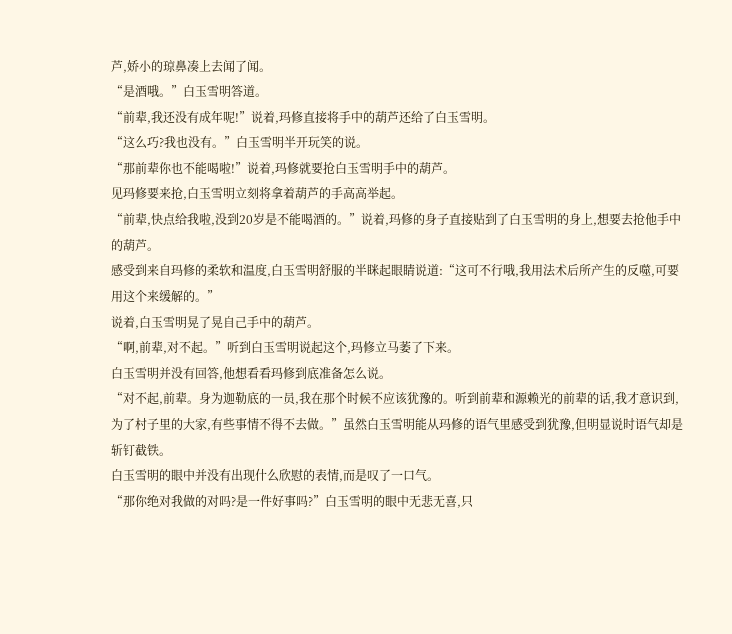芦,娇小的琼鼻凑上去闻了闻。
“是酒哦。”白玉雪明答道。
“前辈,我还没有成年呢!”说着,玛修直接将手中的葫芦还给了白玉雪明。
“这么巧?我也没有。”白玉雪明半开玩笑的说。
“那前辈你也不能喝啦!”说着,玛修就要抢白玉雪明手中的葫芦。
见玛修要来抢,白玉雪明立刻将拿着葫芦的手高高举起。
“前辈,快点给我啦,没到20岁是不能喝酒的。”说着,玛修的身子直接贴到了白玉雪明的身上,想要去抢他手中的葫芦。
感受到来自玛修的柔软和温度,白玉雪明舒服的半眯起眼睛说道:“这可不行哦,我用法术后所产生的反噬,可要用这个来缓解的。”
说着,白玉雪明晃了晃自己手中的葫芦。
“啊,前辈,对不起。”听到白玉雪明说起这个,玛修立马萎了下来。
白玉雪明并没有回答,他想看看玛修到底准备怎么说。
“对不起,前辈。身为迦勒底的一员,我在那个时候不应该犹豫的。听到前辈和源赖光的前辈的话,我才意识到,为了村子里的大家,有些事情不得不去做。”虽然白玉雪明能从玛修的语气里感受到犹豫,但明显说时语气却是斩钉截铁。
白玉雪明的眼中并没有出现什么欣慰的表情,而是叹了一口气。
“那你绝对我做的对吗?是一件好事吗?”白玉雪明的眼中无悲无喜,只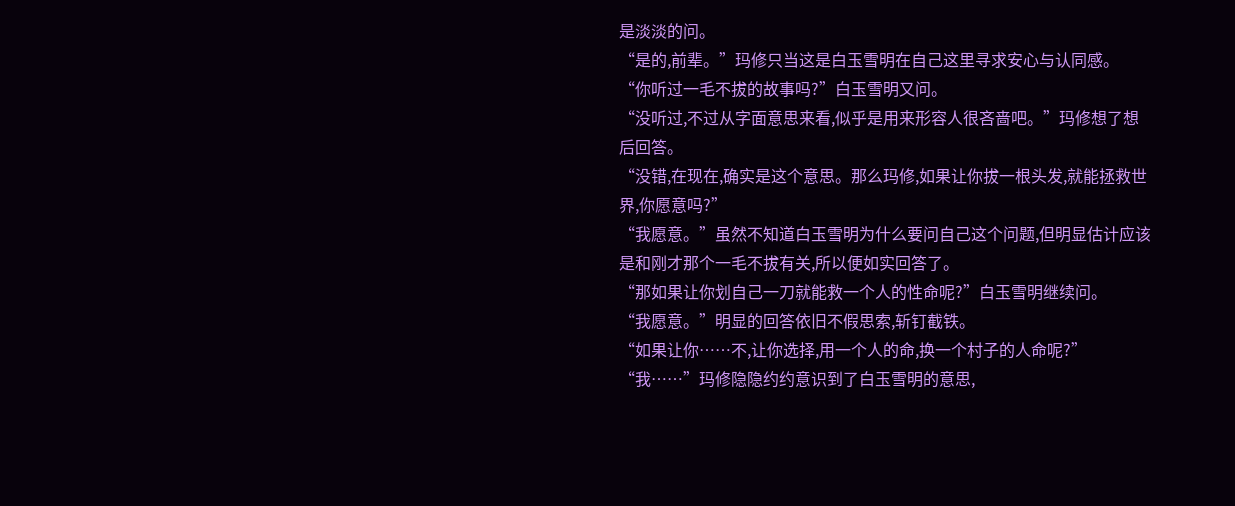是淡淡的问。
“是的,前辈。”玛修只当这是白玉雪明在自己这里寻求安心与认同感。
“你听过一毛不拔的故事吗?”白玉雪明又问。
“没听过,不过从字面意思来看,似乎是用来形容人很吝啬吧。”玛修想了想后回答。
“没错,在现在,确实是这个意思。那么玛修,如果让你拔一根头发,就能拯救世界,你愿意吗?”
“我愿意。”虽然不知道白玉雪明为什么要问自己这个问题,但明显估计应该是和刚才那个一毛不拔有关,所以便如实回答了。
“那如果让你划自己一刀就能救一个人的性命呢?”白玉雪明继续问。
“我愿意。”明显的回答依旧不假思索,斩钉截铁。
“如果让你……不,让你选择,用一个人的命,换一个村子的人命呢?”
“我……”玛修隐隐约约意识到了白玉雪明的意思,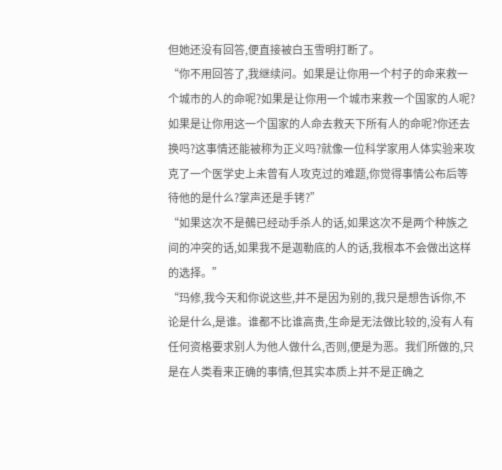但她还没有回答,便直接被白玉雪明打断了。
“你不用回答了,我继续问。如果是让你用一个村子的命来救一个城市的人的命呢?如果是让你用一个城市来救一个国家的人呢?如果是让你用这一个国家的人命去救天下所有人的命呢?你还去换吗?这事情还能被称为正义吗?就像一位科学家用人体实验来攻克了一个医学史上未曾有人攻克过的难题,你觉得事情公布后等待他的是什么?掌声还是手铐?”
“如果这次不是鵺已经动手杀人的话,如果这次不是两个种族之间的冲突的话,如果我不是迦勒底的人的话,我根本不会做出这样的选择。”
“玛修,我今天和你说这些,并不是因为别的,我只是想告诉你,不论是什么,是谁。谁都不比谁高贵,生命是无法做比较的,没有人有任何资格要求别人为他人做什么,否则,便是为恶。我们所做的,只是在人类看来正确的事情,但其实本质上并不是正确之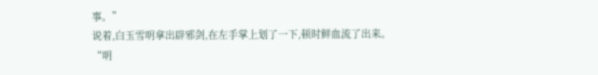事。”
说着,白玉雪明拿出辟邪剑,在左手掌上划了一下,顿时鲜血流了出来。
“明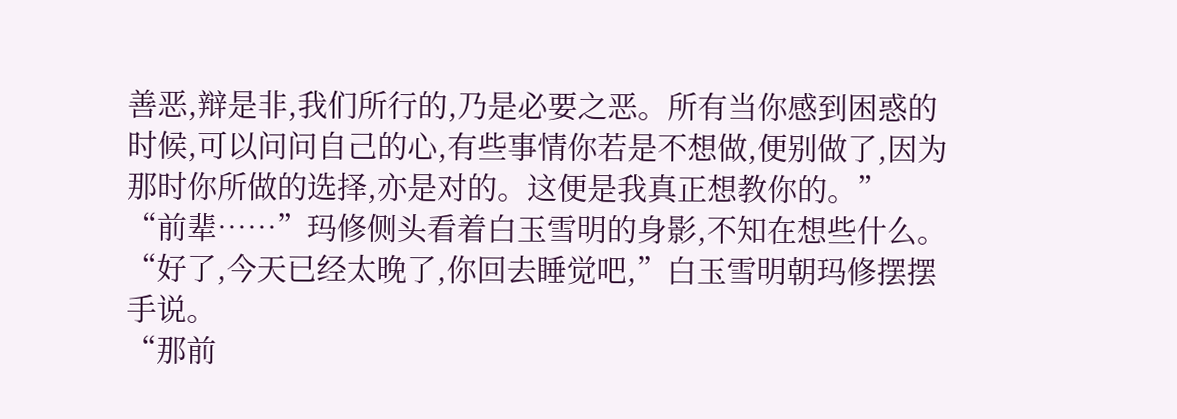善恶,辩是非,我们所行的,乃是必要之恶。所有当你感到困惑的时候,可以问问自己的心,有些事情你若是不想做,便别做了,因为那时你所做的选择,亦是对的。这便是我真正想教你的。”
“前辈……”玛修侧头看着白玉雪明的身影,不知在想些什么。
“好了,今天已经太晚了,你回去睡觉吧,”白玉雪明朝玛修摆摆手说。
“那前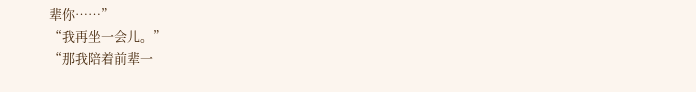辈你……”
“我再坐一会儿。”
“那我陪着前辈一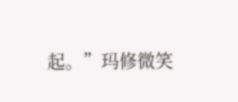起。”玛修微笑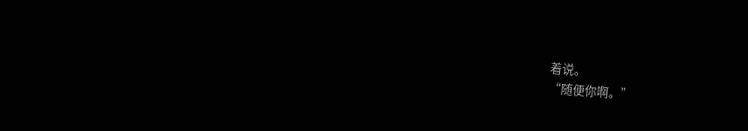着说。
“随便你啊。”